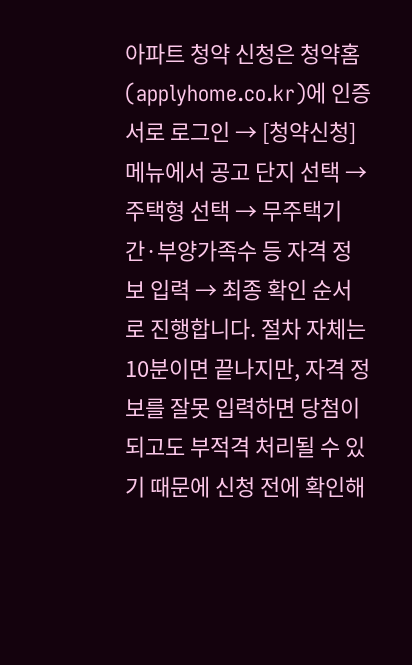아파트 청약 신청은 청약홈(applyhome.co.kr)에 인증서로 로그인 → [청약신청] 메뉴에서 공고 단지 선택 → 주택형 선택 → 무주택기간·부양가족수 등 자격 정보 입력 → 최종 확인 순서로 진행합니다. 절차 자체는 10분이면 끝나지만, 자격 정보를 잘못 입력하면 당첨이 되고도 부적격 처리될 수 있기 때문에 신청 전에 확인해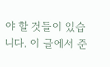야 할 것들이 있습니다. 이 글에서 준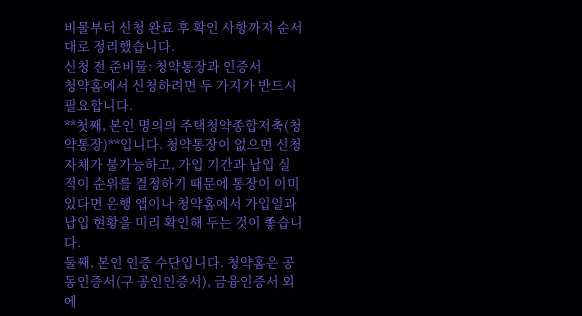비물부터 신청 완료 후 확인 사항까지 순서대로 정리했습니다.
신청 전 준비물: 청약통장과 인증서
청약홈에서 신청하려면 두 가지가 반드시 필요합니다.
**첫째, 본인 명의의 주택청약종합저축(청약통장)**입니다. 청약통장이 없으면 신청 자체가 불가능하고, 가입 기간과 납입 실적이 순위를 결정하기 때문에 통장이 이미 있다면 은행 앱이나 청약홈에서 가입일과 납입 현황을 미리 확인해 두는 것이 좋습니다.
둘째, 본인 인증 수단입니다. 청약홈은 공동인증서(구 공인인증서), 금융인증서 외에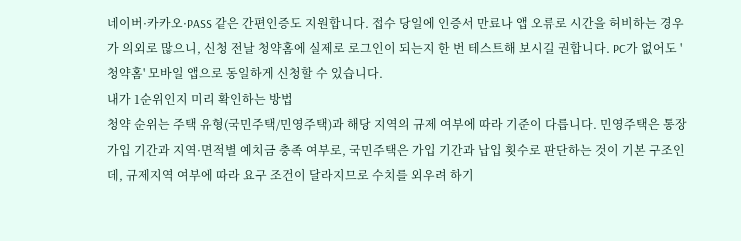네이버·카카오·PASS 같은 간편인증도 지원합니다. 접수 당일에 인증서 만료나 앱 오류로 시간을 허비하는 경우가 의외로 많으니, 신청 전날 청약홈에 실제로 로그인이 되는지 한 번 테스트해 보시길 권합니다. PC가 없어도 '청약홈' 모바일 앱으로 동일하게 신청할 수 있습니다.
내가 1순위인지 미리 확인하는 방법
청약 순위는 주택 유형(국민주택/민영주택)과 해당 지역의 규제 여부에 따라 기준이 다릅니다. 민영주택은 통장 가입 기간과 지역·면적별 예치금 충족 여부로, 국민주택은 가입 기간과 납입 횟수로 판단하는 것이 기본 구조인데, 규제지역 여부에 따라 요구 조건이 달라지므로 수치를 외우려 하기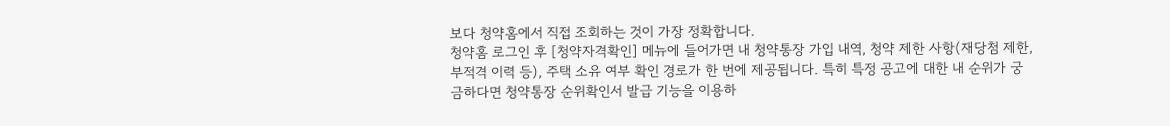보다 청약홈에서 직접 조회하는 것이 가장 정확합니다.
청약홈 로그인 후 [청약자격확인] 메뉴에 들어가면 내 청약통장 가입 내역, 청약 제한 사항(재당첨 제한, 부적격 이력 등), 주택 소유 여부 확인 경로가 한 번에 제공됩니다. 특히 특정 공고에 대한 내 순위가 궁금하다면 청약통장 순위확인서 발급 기능을 이용하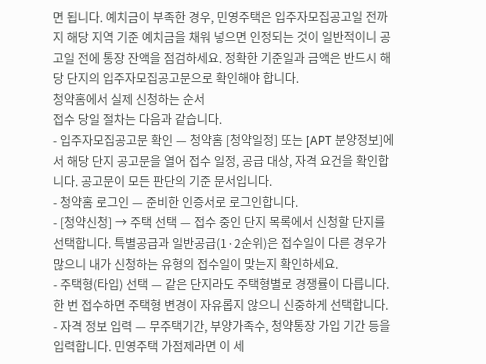면 됩니다. 예치금이 부족한 경우, 민영주택은 입주자모집공고일 전까지 해당 지역 기준 예치금을 채워 넣으면 인정되는 것이 일반적이니 공고일 전에 통장 잔액을 점검하세요. 정확한 기준일과 금액은 반드시 해당 단지의 입주자모집공고문으로 확인해야 합니다.
청약홈에서 실제 신청하는 순서
접수 당일 절차는 다음과 같습니다.
- 입주자모집공고문 확인 — 청약홈 [청약일정] 또는 [APT 분양정보]에서 해당 단지 공고문을 열어 접수 일정, 공급 대상, 자격 요건을 확인합니다. 공고문이 모든 판단의 기준 문서입니다.
- 청약홈 로그인 — 준비한 인증서로 로그인합니다.
- [청약신청] → 주택 선택 — 접수 중인 단지 목록에서 신청할 단지를 선택합니다. 특별공급과 일반공급(1·2순위)은 접수일이 다른 경우가 많으니 내가 신청하는 유형의 접수일이 맞는지 확인하세요.
- 주택형(타입) 선택 — 같은 단지라도 주택형별로 경쟁률이 다릅니다. 한 번 접수하면 주택형 변경이 자유롭지 않으니 신중하게 선택합니다.
- 자격 정보 입력 — 무주택기간, 부양가족수, 청약통장 가입 기간 등을 입력합니다. 민영주택 가점제라면 이 세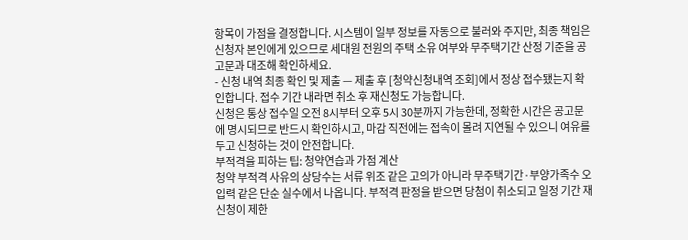항목이 가점을 결정합니다. 시스템이 일부 정보를 자동으로 불러와 주지만, 최종 책임은 신청자 본인에게 있으므로 세대원 전원의 주택 소유 여부와 무주택기간 산정 기준을 공고문과 대조해 확인하세요.
- 신청 내역 최종 확인 및 제출 — 제출 후 [청약신청내역 조회]에서 정상 접수됐는지 확인합니다. 접수 기간 내라면 취소 후 재신청도 가능합니다.
신청은 통상 접수일 오전 8시부터 오후 5시 30분까지 가능한데, 정확한 시간은 공고문에 명시되므로 반드시 확인하시고, 마감 직전에는 접속이 몰려 지연될 수 있으니 여유를 두고 신청하는 것이 안전합니다.
부적격을 피하는 팁: 청약연습과 가점 계산
청약 부적격 사유의 상당수는 서류 위조 같은 고의가 아니라 무주택기간·부양가족수 오입력 같은 단순 실수에서 나옵니다. 부적격 판정을 받으면 당첨이 취소되고 일정 기간 재신청이 제한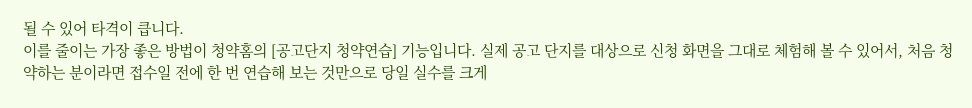될 수 있어 타격이 큽니다.
이를 줄이는 가장 좋은 방법이 청약홈의 [공고단지 청약연습] 기능입니다. 실제 공고 단지를 대상으로 신청 화면을 그대로 체험해 볼 수 있어서, 처음 청약하는 분이라면 접수일 전에 한 번 연습해 보는 것만으로 당일 실수를 크게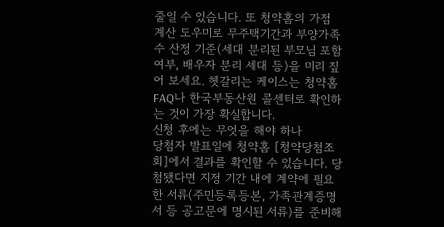줄일 수 있습니다. 또 청약홈의 가점 계산 도우미로 무주택기간과 부양가족수 산정 기준(세대 분리된 부모님 포함 여부, 배우자 분리 세대 등)을 미리 짚어 보세요. 헷갈리는 케이스는 청약홈 FAQ나 한국부동산원 콜센터로 확인하는 것이 가장 확실합니다.
신청 후에는 무엇을 해야 하나
당첨자 발표일에 청약홈 [청약당첨조회]에서 결과를 확인할 수 있습니다. 당첨됐다면 지정 기간 내에 계약에 필요한 서류(주민등록등본, 가족관계증명서 등 공고문에 명시된 서류)를 준비해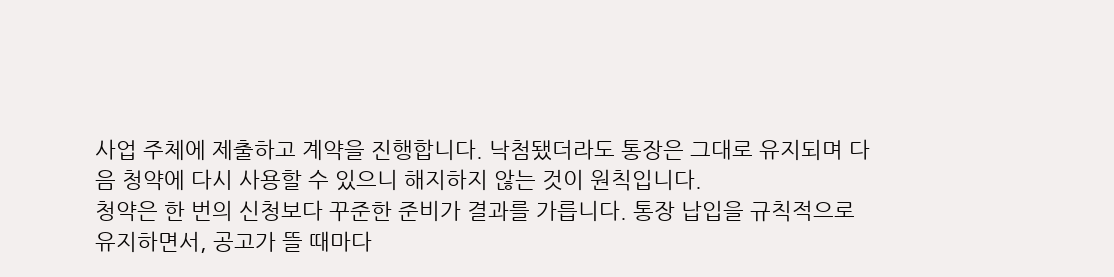사업 주체에 제출하고 계약을 진행합니다. 낙첨됐더라도 통장은 그대로 유지되며 다음 청약에 다시 사용할 수 있으니 해지하지 않는 것이 원칙입니다.
청약은 한 번의 신청보다 꾸준한 준비가 결과를 가릅니다. 통장 납입을 규칙적으로 유지하면서, 공고가 뜰 때마다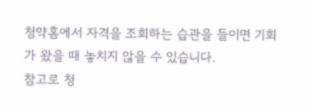청약홈에서 자격을 조회하는 습관을 들이면 기회가 왔을 때 놓치지 않을 수 있습니다.
참고로 청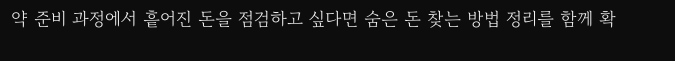약 준비 과정에서 흩어진 돈을 점검하고 싶다면 숨은 돈 찾는 방법 정리를 함께 확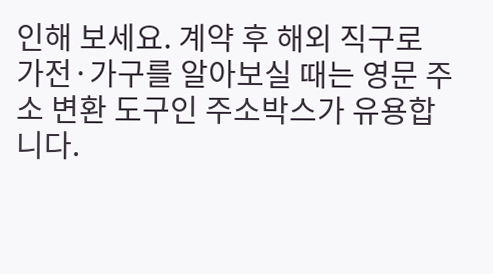인해 보세요. 계약 후 해외 직구로 가전·가구를 알아보실 때는 영문 주소 변환 도구인 주소박스가 유용합니다.